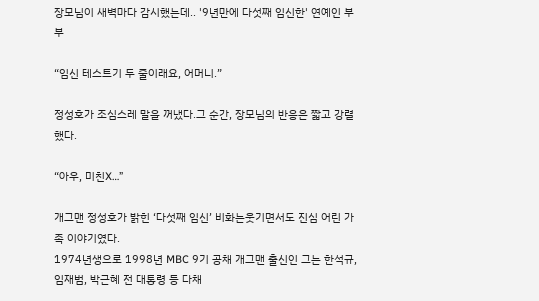장모님이 새벽마다 감시했는데.. '9년만에 다섯째 임신한' 연예인 부부

“임신 테스트기 두 줄이래요, 어머니.”

정성호가 조심스레 말을 꺼냈다.그 순간, 장모님의 반응은 짧고 강렬했다.

“아우, 미친X…”

개그맨 정성호가 밝힌 ‘다섯째 임신’ 비화는웃기면서도 진심 어린 가족 이야기였다.
1974년생으로 1998년 MBC 9기 공채 개그맨 출신인 그는 한석규, 임재범, 박근혜 전 대통령 등 다채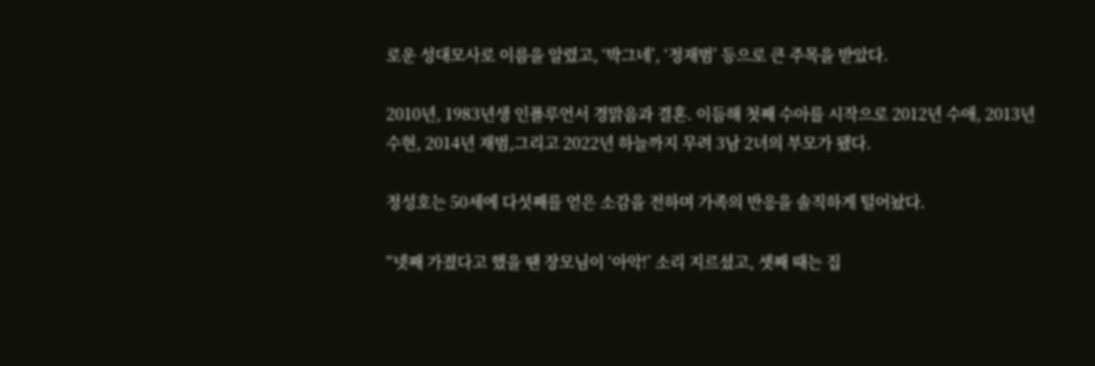로운 성대모사로 이름을 알렸고, ‘박그네’, ‘정재범’ 등으로 큰 주목을 받았다.

2010년, 1983년생 인플루언서 경맑음과 결혼. 이듬해 첫째 수아를 시작으로 2012년 수애, 2013년 수현, 2014년 재범,그리고 2022년 하늘까지 무려 3남 2녀의 부모가 됐다.

정성호는 50세에 다섯째를 얻은 소감을 전하며 가족의 반응을 솔직하게 털어놨다.

“넷째 가졌다고 했을 땐 장모님이 ‘아악!’ 소리 지르셨고, 셋째 때는 집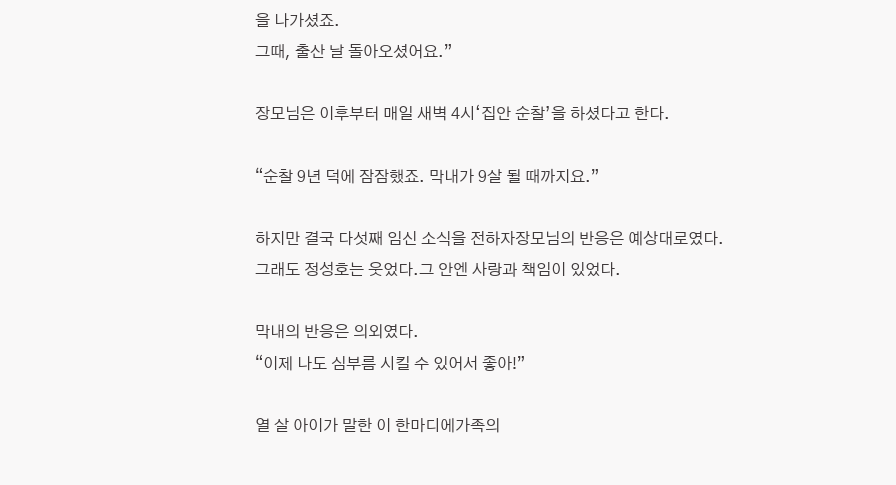을 나가셨죠.
그때, 출산 날 돌아오셨어요.”

장모님은 이후부터 매일 새벽 4시‘집안 순찰’을 하셨다고 한다.

“순찰 9년 덕에 잠잠했죠. 막내가 9살 될 때까지요.”

하지만 결국 다섯째 임신 소식을 전하자장모님의 반응은 예상대로였다.
그래도 정성호는 웃었다.그 안엔 사랑과 책임이 있었다.

막내의 반응은 의외였다.
“이제 나도 심부름 시킬 수 있어서 좋아!”

열 살 아이가 말한 이 한마디에가족의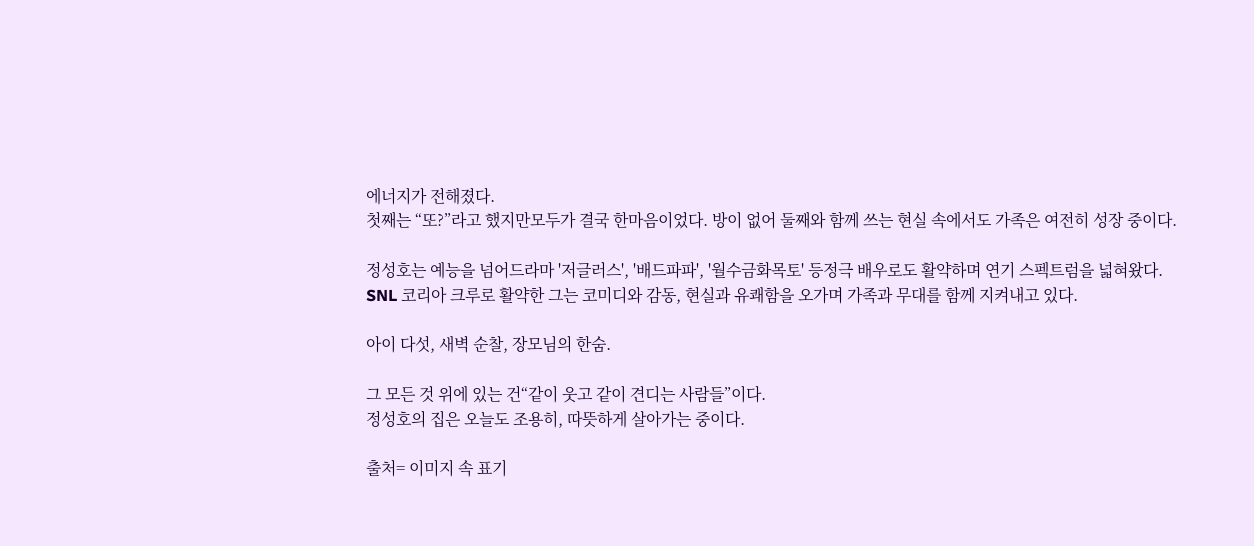에너지가 전해졌다.
첫째는 “또?”라고 했지만모두가 결국 한마음이었다. 방이 없어 둘째와 함께 쓰는 현실 속에서도 가족은 여전히 성장 중이다.

정성호는 예능을 넘어드라마 '저글러스', '배드파파', '월수금화목토' 등정극 배우로도 활약하며 연기 스펙트럼을 넓혀왔다.
SNL 코리아 크루로 활약한 그는 코미디와 감동, 현실과 유쾌함을 오가며 가족과 무대를 함께 지켜내고 있다.

아이 다섯, 새벽 순찰, 장모님의 한숨.

그 모든 것 위에 있는 건“같이 웃고 같이 견디는 사람들”이다.
정성호의 집은 오늘도 조용히, 따뜻하게 살아가는 중이다.

출처= 이미지 속 표기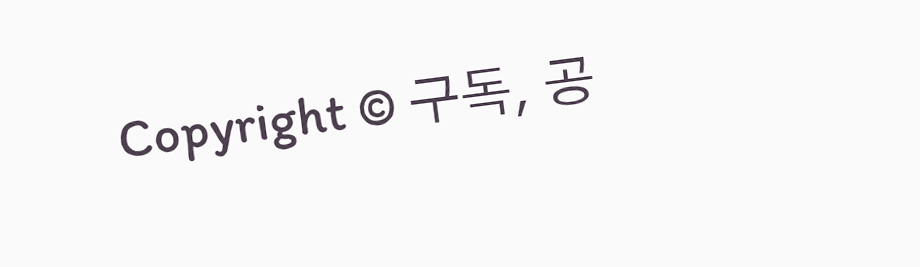Copyright © 구독, 공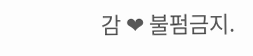감 ❤ 불펌금지.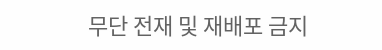무단 전재 및 재배포 금지